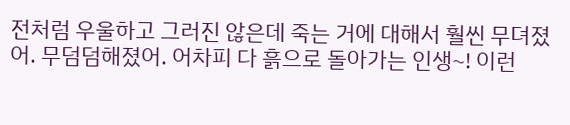전처럼 우울하고 그러진 않은데 죽는 거에 대해서 훨씬 무뎌졌어. 무덤덤해졌어. 어차피 다 흙으로 돌아가는 인생~! 이런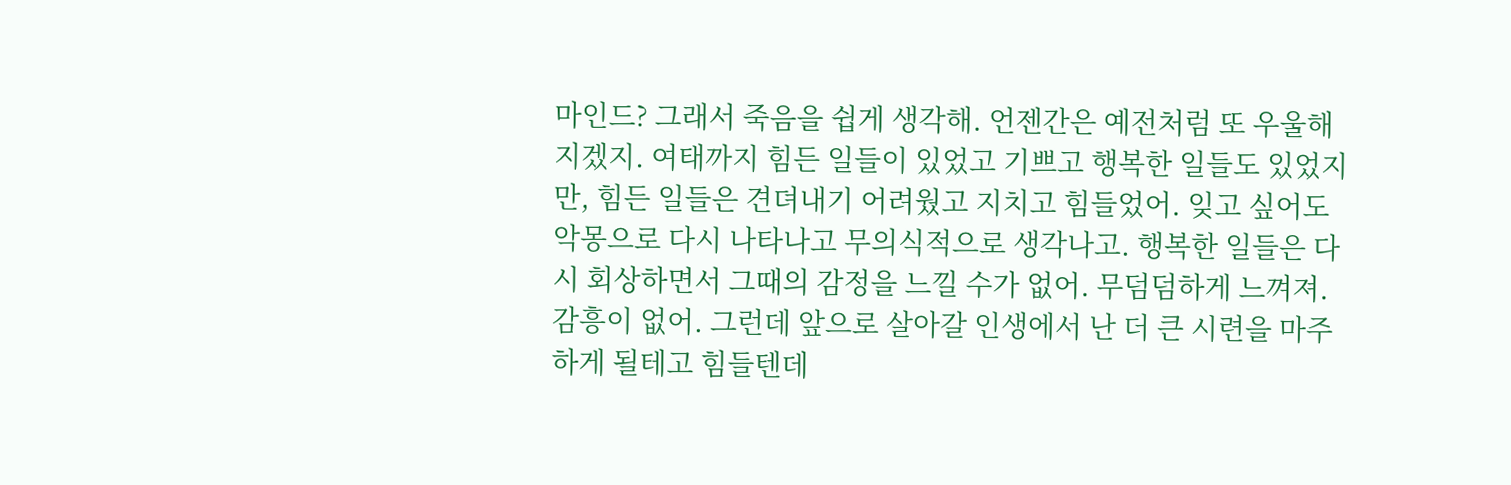마인드? 그래서 죽음을 쉽게 생각해. 언젠간은 예전처럼 또 우울해지겠지. 여태까지 힘든 일들이 있었고 기쁘고 행복한 일들도 있었지만, 힘든 일들은 견뎌내기 어려웠고 지치고 힘들었어. 잊고 싶어도 악몽으로 다시 나타나고 무의식적으로 생각나고. 행복한 일들은 다시 회상하면서 그때의 감정을 느낄 수가 없어. 무덤덤하게 느껴져. 감흥이 없어. 그런데 앞으로 살아갈 인생에서 난 더 큰 시련을 마주하게 될테고 힘들텐데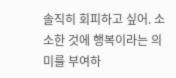솔직히 회피하고 싶어. 소소한 것에 행복이라는 의미를 부여하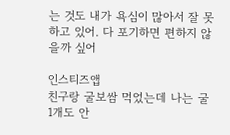는 것도 내가 욕심이 많아서 잘 못하고 있어. 다 포기하면 편하지 않을까 싶어

인스티즈앱
친구랑 굴보쌈 먹었는데 나는 굴 1개도 안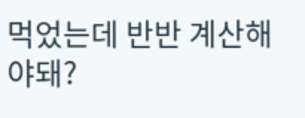먹었는데 반반 계산해야돼?